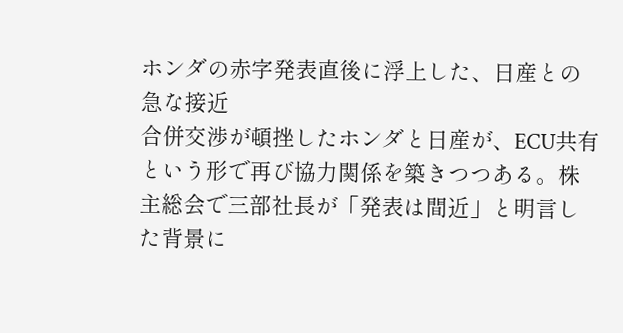ホンダの赤字発表直後に浮上した、日産との急な接近
合併交渉が頓挫したホンダと日産が、ECU共有という形で再び協力関係を築きつつある。株主総会で三部社長が「発表は間近」と明言した背景に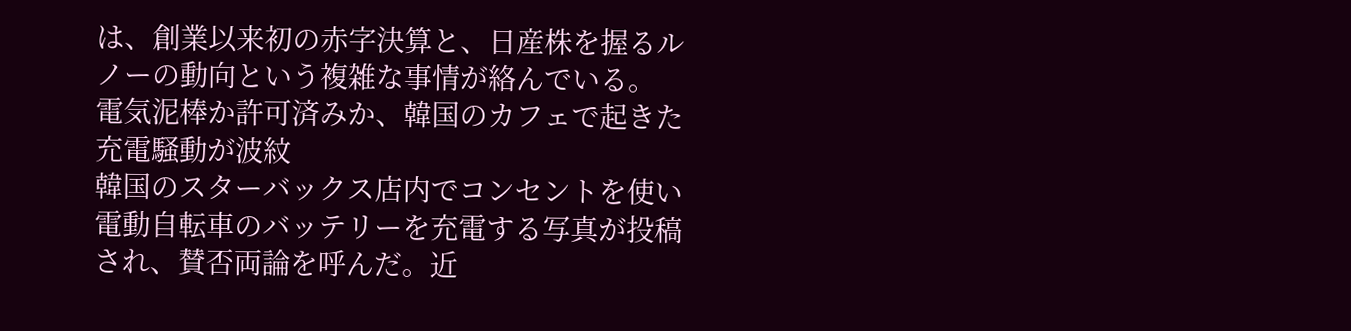は、創業以来初の赤字決算と、日産株を握るルノーの動向という複雑な事情が絡んでいる。
電気泥棒か許可済みか、韓国のカフェで起きた充電騒動が波紋
韓国のスターバックス店内でコンセントを使い電動自転車のバッテリーを充電する写真が投稿され、賛否両論を呼んだ。近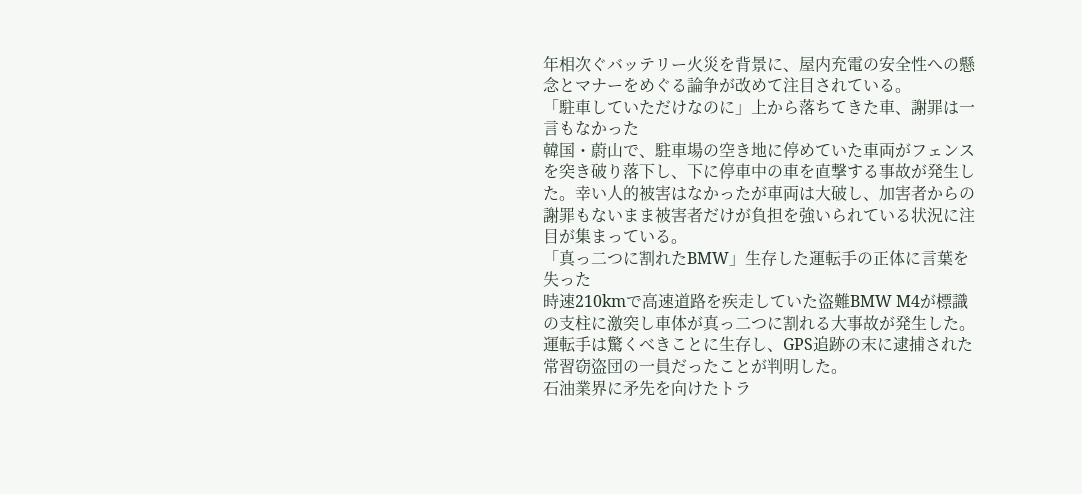年相次ぐバッテリー火災を背景に、屋内充電の安全性への懸念とマナーをめぐる論争が改めて注目されている。
「駐車していただけなのに」上から落ちてきた車、謝罪は一言もなかった
韓国・蔚山で、駐車場の空き地に停めていた車両がフェンスを突き破り落下し、下に停車中の車を直撃する事故が発生した。幸い人的被害はなかったが車両は大破し、加害者からの謝罪もないまま被害者だけが負担を強いられている状況に注目が集まっている。
「真っ二つに割れたBMW」生存した運転手の正体に言葉を失った
時速210kmで高速道路を疾走していた盗難BMW M4が標識の支柱に激突し車体が真っ二つに割れる大事故が発生した。運転手は驚くべきことに生存し、GPS追跡の末に逮捕された常習窃盗団の一員だったことが判明した。
石油業界に矛先を向けたトラ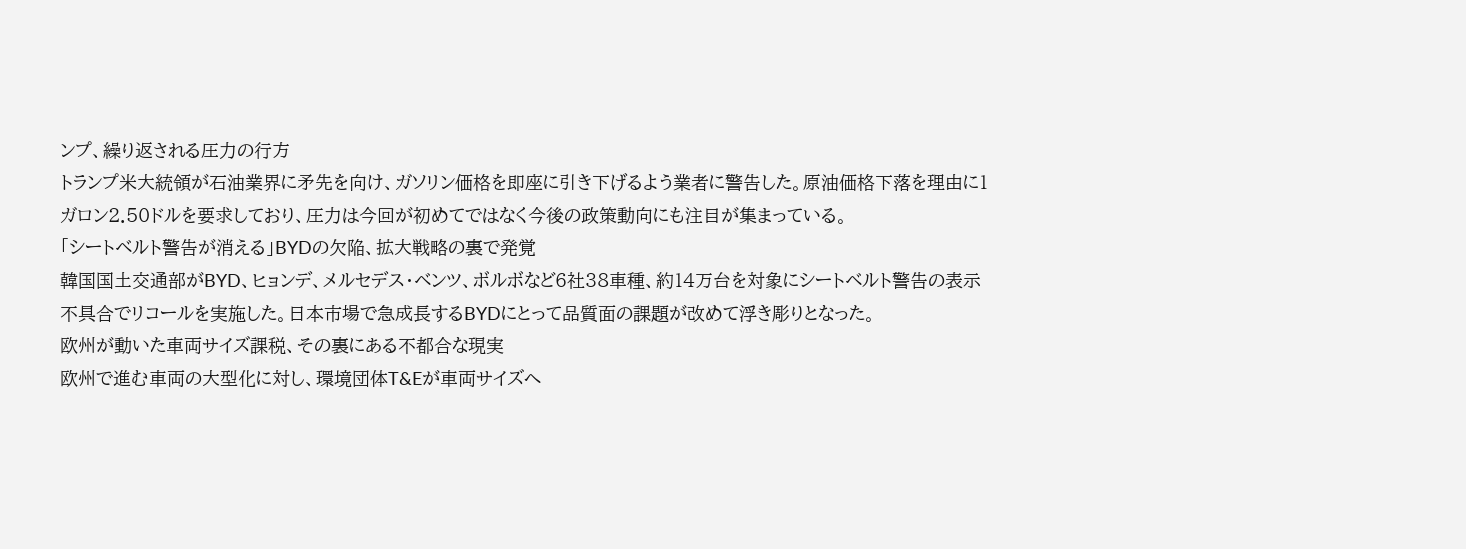ンプ、繰り返される圧力の行方
トランプ米大統領が石油業界に矛先を向け、ガソリン価格を即座に引き下げるよう業者に警告した。原油価格下落を理由に1ガロン2.50ドルを要求しており、圧力は今回が初めてではなく今後の政策動向にも注目が集まっている。
「シートベルト警告が消える」BYDの欠陥、拡大戦略の裏で発覚
韓国国土交通部がBYD、ヒョンデ、メルセデス・ベンツ、ボルボなど6社38車種、約14万台を対象にシートベルト警告の表示不具合でリコールを実施した。日本市場で急成長するBYDにとって品質面の課題が改めて浮き彫りとなった。
欧州が動いた車両サイズ課税、その裏にある不都合な現実
欧州で進む車両の大型化に対し、環境団体T&Eが車両サイズへ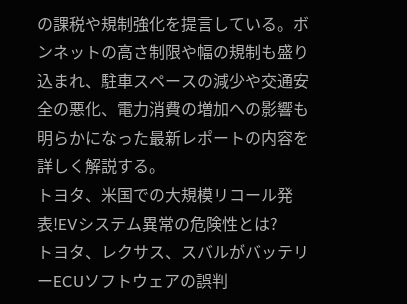の課税や規制強化を提言している。ボンネットの高さ制限や幅の規制も盛り込まれ、駐車スペースの減少や交通安全の悪化、電力消費の増加への影響も明らかになった最新レポートの内容を詳しく解説する。
トヨタ、米国での大規模リコール発表!EVシステム異常の危険性とは?
トヨタ、レクサス、スバルがバッテリーECUソフトウェアの誤判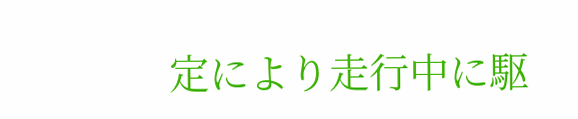定により走行中に駆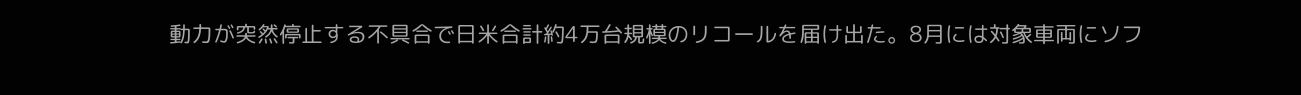動力が突然停止する不具合で日米合計約4万台規模のリコールを届け出た。8月には対象車両にソフ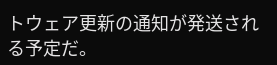トウェア更新の通知が発送される予定だ。